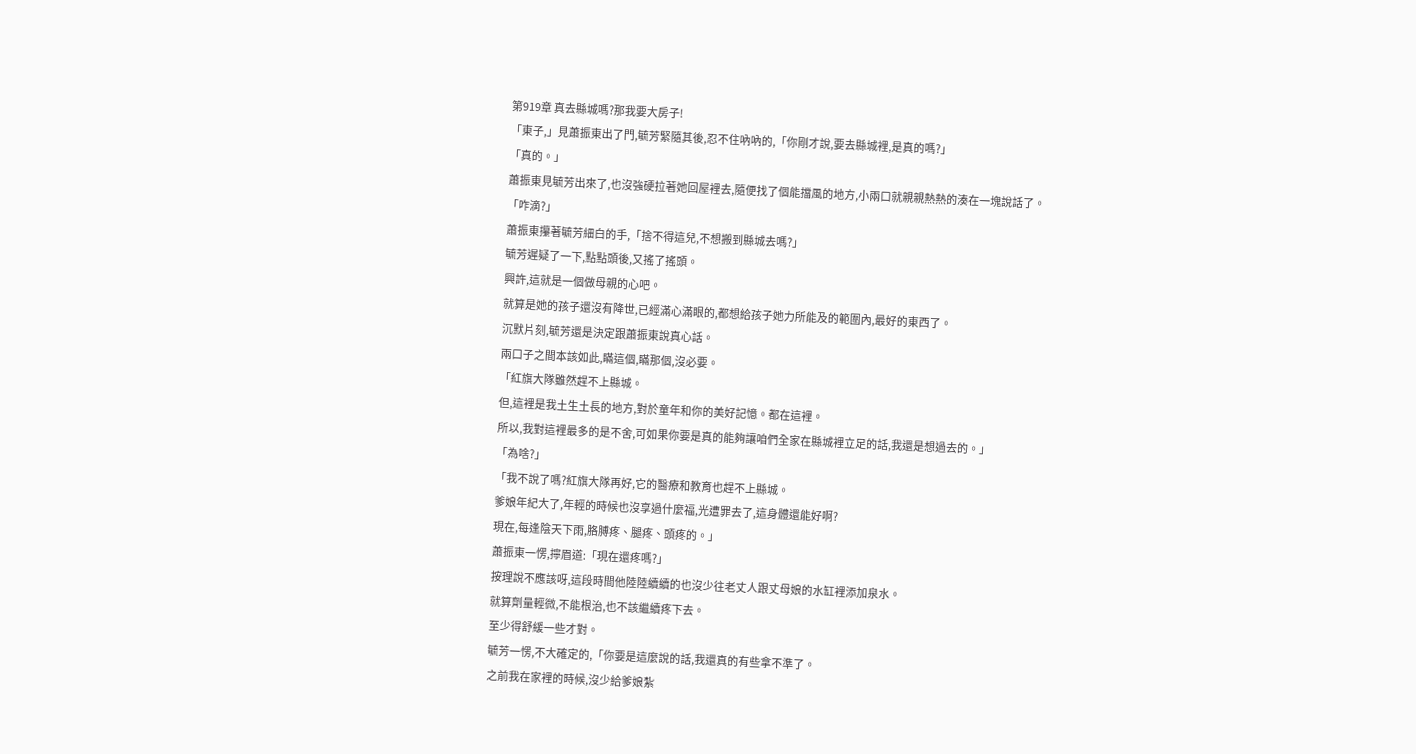第919章 真去縣城嗎?那我要大房子!
「東子,」見蕭振東出了門,毓芳緊隨其後,忍不住吶吶的,「你剛才說,要去縣城裡,是真的嗎?」
「真的。」
蕭振東見毓芳出來了,也沒強硬拉著她回屋裡去,隨便找了個能擋風的地方,小兩口就親親熱熱的湊在一塊說話了。
「咋滴?」
蕭振東攥著毓芳細白的手,「捨不得這兒,不想搬到縣城去嗎?」
毓芳遲疑了一下,點點頭後,又搖了搖頭。
興許,這就是一個做母親的心吧。
就算是她的孩子還沒有降世,已經滿心滿眼的,都想給孩子她力所能及的範圍內,最好的東西了。
沉默片刻,毓芳還是決定跟蕭振東說真心話。
兩口子之間本該如此,瞞這個,瞞那個,沒必要。
「紅旗大隊雖然趕不上縣城。
但,這裡是我土生土長的地方,對於童年和你的美好記憶。都在這裡。
所以,我對這裡最多的是不舍,可如果你要是真的能夠讓咱們全家在縣城裡立足的話,我還是想過去的。」
「為啥?」
「我不說了嗎?紅旗大隊再好,它的醫療和教育也趕不上縣城。
爹娘年紀大了,年輕的時候也沒享過什麼福,光遭罪去了,這身體還能好啊?
現在,每逢陰天下雨,胳膊疼、腿疼、頭疼的。」
蕭振東一愣,擰眉道:「現在還疼嗎?」
按理說不應該呀,這段時間他陸陸續續的也沒少往老丈人跟丈母娘的水缸裡添加泉水。
就算劑量輕微,不能根治,也不該繼續疼下去。
至少得舒緩一些才對。
毓芳一愣,不大確定的,「你要是這麼說的話,我還真的有些拿不準了。
之前我在家裡的時候,沒少給爹娘紮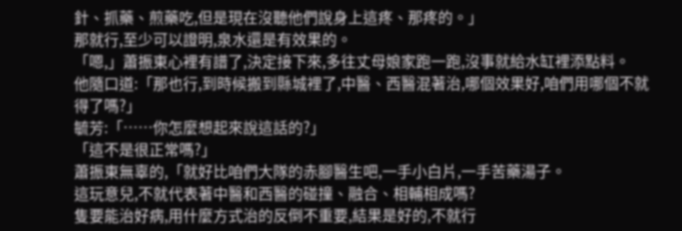針、抓藥、煎藥吃,但是現在沒聽他們說身上這疼、那疼的。」
那就行,至少可以證明,泉水還是有效果的。
「嗯,」蕭振東心裡有譜了,決定接下來,多往丈母娘家跑一跑,沒事就給水缸裡添點料。
他隨口道:「那也行,到時候搬到縣城裡了,中醫、西醫混著治,哪個效果好,咱們用哪個不就得了嗎?」
毓芳:「……你怎麼想起來說這話的?」
「這不是很正常嗎?」
蕭振東無辜的,「就好比咱們大隊的赤腳醫生吧,一手小白片,一手苦藥湯子。
這玩意兒,不就代表著中醫和西醫的碰撞、融合、相輔相成嗎?
隻要能治好病,用什麼方式治的反倒不重要,結果是好的,不就行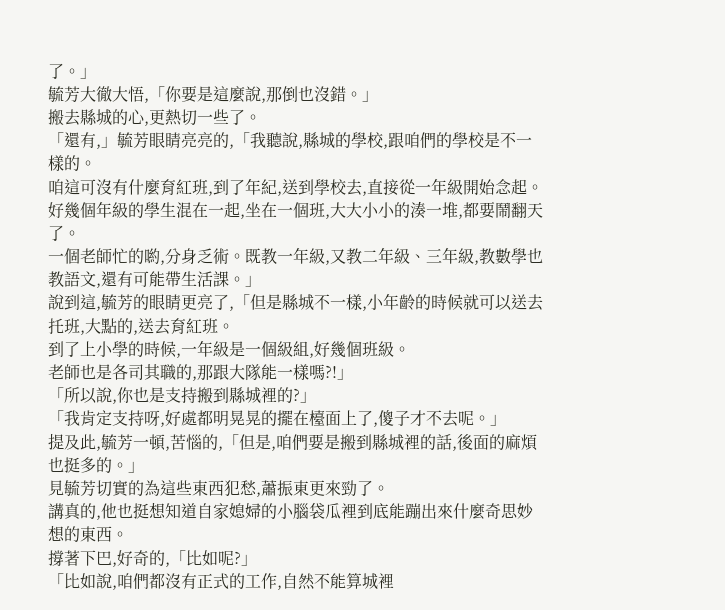了。」
毓芳大徹大悟,「你要是這麼說,那倒也沒錯。」
搬去縣城的心,更熱切一些了。
「還有,」毓芳眼睛亮亮的,「我聽說,縣城的學校,跟咱們的學校是不一樣的。
咱這可沒有什麼育紅班,到了年紀,送到學校去,直接從一年級開始念起。
好幾個年級的學生混在一起,坐在一個班,大大小小的湊一堆,都要鬧翻天了。
一個老師忙的喲,分身乏術。既教一年級,又教二年級、三年級,教數學也教語文,還有可能帶生活課。」
說到這,毓芳的眼睛更亮了,「但是縣城不一樣,小年齡的時候就可以送去托班,大點的,送去育紅班。
到了上小學的時候,一年級是一個級組,好幾個班級。
老師也是各司其職的,那跟大隊能一樣嗎?!」
「所以說,你也是支持搬到縣城裡的?」
「我肯定支持呀,好處都明晃晃的擺在檯面上了,傻子才不去呢。」
提及此,毓芳一頓,苦惱的,「但是,咱們要是搬到縣城裡的話,後面的麻煩也挺多的。」
見毓芳切實的為這些東西犯愁,蕭振東更來勁了。
講真的,他也挺想知道自家媳婦的小腦袋瓜裡到底能蹦出來什麼奇思妙想的東西。
撐著下巴,好奇的,「比如呢?」
「比如說,咱們都沒有正式的工作,自然不能算城裡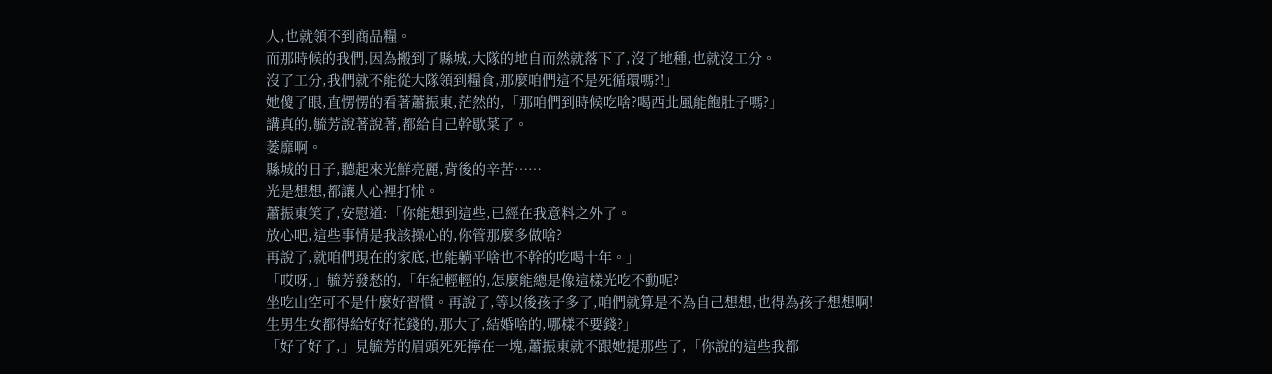人,也就領不到商品糧。
而那時候的我們,因為搬到了縣城,大隊的地自而然就落下了,沒了地種,也就沒工分。
沒了工分,我們就不能從大隊領到糧食,那麼咱們這不是死循環嗎?!」
她傻了眼,直愣愣的看著蕭振東,茫然的,「那咱們到時候吃啥?喝西北風能飽肚子嗎?」
講真的,毓芳說著說著,都給自己幹歇菜了。
萎靡啊。
縣城的日子,聽起來光鮮亮麗,背後的辛苦……
光是想想,都讓人心裡打怵。
蕭振東笑了,安慰道:「你能想到這些,已經在我意料之外了。
放心吧,這些事情是我該操心的,你管那麼多做啥?
再說了,就咱們現在的家底,也能躺平啥也不幹的吃喝十年。」
「哎呀,」毓芳發愁的,「年紀輕輕的,怎麼能總是像這樣光吃不動呢?
坐吃山空可不是什麼好習慣。再說了,等以後孩子多了,咱們就算是不為自己想想,也得為孩子想想啊!
生男生女都得給好好花錢的,那大了,結婚啥的,哪樣不要錢?」
「好了好了,」見毓芳的眉頭死死擰在一塊,蕭振東就不跟她提那些了,「你說的這些我都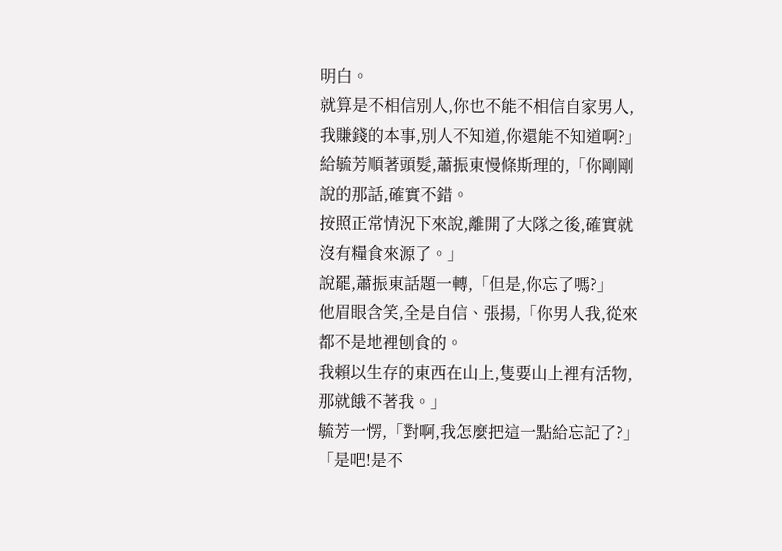明白。
就算是不相信別人,你也不能不相信自家男人,我賺錢的本事,別人不知道,你還能不知道啊?」
給毓芳順著頭髮,蕭振東慢條斯理的,「你剛剛說的那話,確實不錯。
按照正常情況下來說,離開了大隊之後,確實就沒有糧食來源了。」
說罷,蕭振東話題一轉,「但是,你忘了嗎?」
他眉眼含笑,全是自信、張揚,「你男人我,從來都不是地裡刨食的。
我賴以生存的東西在山上,隻要山上裡有活物,那就餓不著我。」
毓芳一愣,「對啊,我怎麼把這一點給忘記了?」
「是吧!是不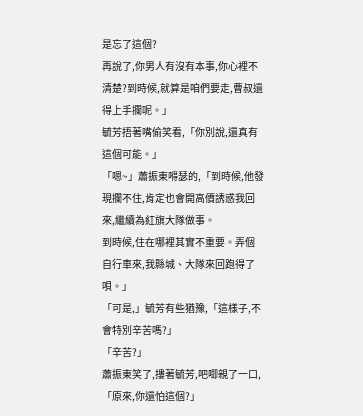是忘了這個?
再說了,你男人有沒有本事,你心裡不清楚?到時候,就算是咱們要走,曹叔還得上手攔呢。」
毓芳捂著嘴偷笑看,「你別說,還真有這個可能。」
「嗯~」蕭振東嘚瑟的,「到時候,他發現攔不住,肯定也會開高價誘惑我回來,繼續為紅旗大隊做事。
到時候,住在哪裡其實不重要。弄個自行車來,我縣城、大隊來回跑得了唄。」
「可是,」毓芳有些猶豫,「這樣子,不會特別辛苦嗎?」
「辛苦?」
蕭振東笑了,摟著毓芳,吧唧親了一口,「原來,你還怕這個?」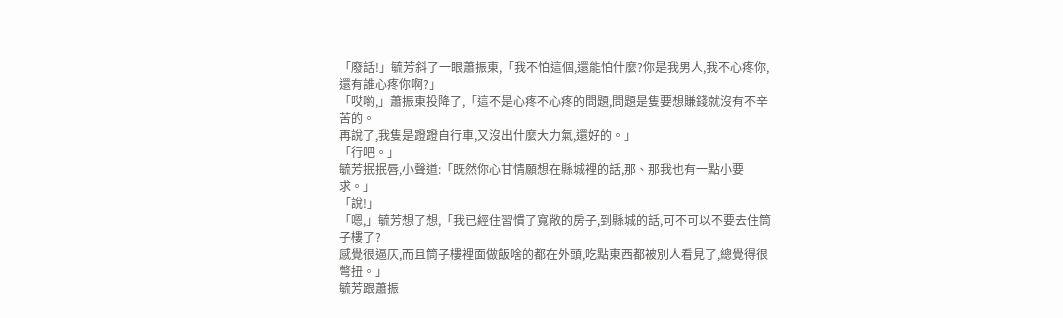「廢話!」毓芳斜了一眼蕭振東,「我不怕這個,還能怕什麼?你是我男人,我不心疼你,還有誰心疼你啊?」
「哎喲,」蕭振東投降了,「這不是心疼不心疼的問題,問題是隻要想賺錢就沒有不辛苦的。
再說了,我隻是蹬蹬自行車,又沒出什麼大力氣,還好的。」
「行吧。」
毓芳抿抿唇,小聲道:「既然你心甘情願想在縣城裡的話,那、那我也有一點小要求。」
「說!」
「嗯,」毓芳想了想,「我已經住習慣了寬敞的房子,到縣城的話,可不可以不要去住筒子樓了?
感覺很逼仄,而且筒子樓裡面做飯啥的都在外頭,吃點東西都被別人看見了,總覺得很彆扭。」
毓芳跟蕭振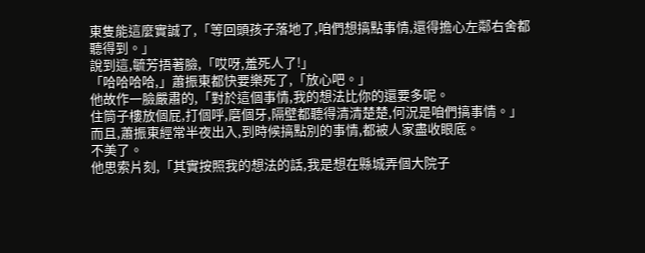東隻能這麼實誠了,「等回頭孩子落地了,咱們想搞點事情,還得擔心左鄰右舍都聽得到。」
說到這,毓芳捂著臉,「哎呀,羞死人了!」
「哈哈哈哈,」蕭振東都快要樂死了,「放心吧。」
他故作一臉嚴肅的,「對於這個事情,我的想法比你的還要多呢。
住筒子樓放個屁,打個呼,磨個牙,隔壁都聽得清清楚楚,何況是咱們搞事情。」
而且,蕭振東經常半夜出入,到時候搞點別的事情,都被人家盡收眼底。
不美了。
他思索片刻,「其實按照我的想法的話,我是想在縣城弄個大院子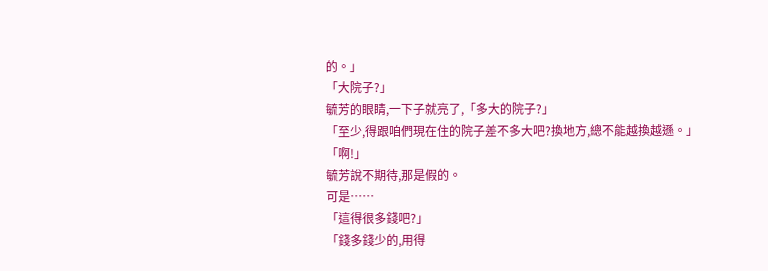的。」
「大院子?」
毓芳的眼睛,一下子就亮了,「多大的院子?」
「至少,得跟咱們現在住的院子差不多大吧?換地方,總不能越換越遜。」
「啊!」
毓芳說不期待,那是假的。
可是……
「這得很多錢吧?」
「錢多錢少的,用得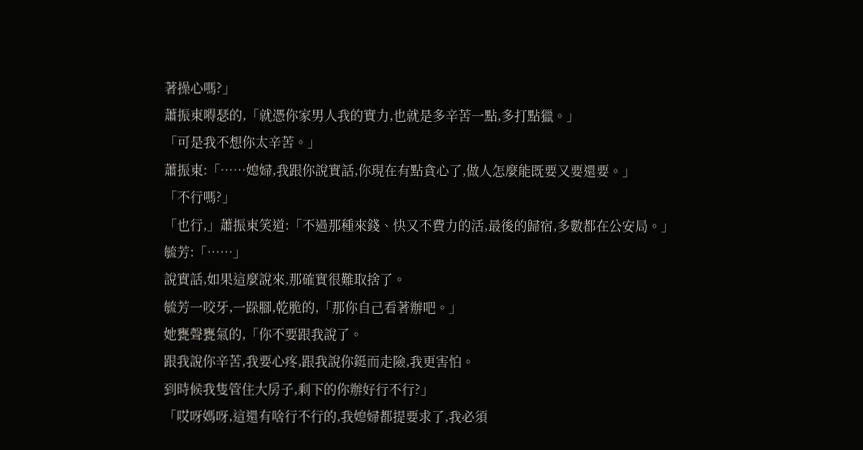著操心嗎?」
蕭振東嘚瑟的,「就憑你家男人我的實力,也就是多辛苦一點,多打點獵。」
「可是我不想你太辛苦。」
蕭振東:「……媳婦,我跟你說實話,你現在有點貪心了,做人怎麼能既要又要還要。」
「不行嗎?」
「也行,」蕭振東笑道:「不過那種來錢、快又不費力的活,最後的歸宿,多數都在公安局。」
毓芳:「……」
說實話,如果這麼說來,那確實很難取捨了。
毓芳一咬牙,一跺腳,乾脆的,「那你自己看著辦吧。」
她甕聲甕氣的,「你不要跟我說了。
跟我說你辛苦,我要心疼,跟我說你鋌而走險,我更害怕。
到時候我隻管住大房子,剩下的你辦好行不行?」
「哎呀媽呀,這還有啥行不行的,我媳婦都提要求了,我必須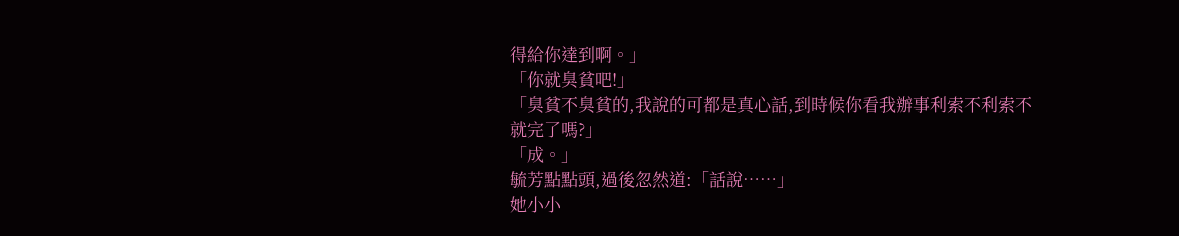得給你達到啊。」
「你就臭貧吧!」
「臭貧不臭貧的,我說的可都是真心話,到時候你看我辦事利索不利索不就完了嗎?」
「成。」
毓芳點點頭,過後忽然道:「話說……」
她小小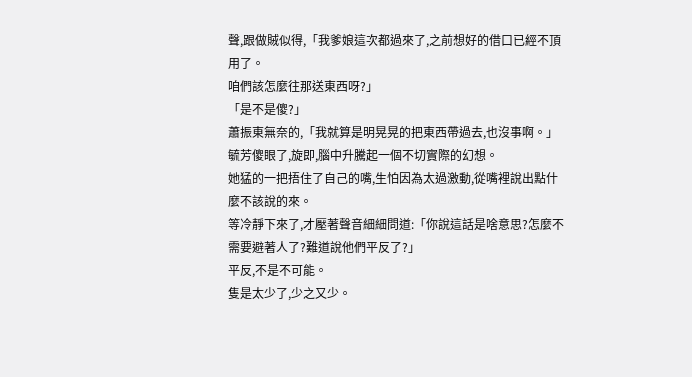聲,跟做賊似得,「我爹娘這次都過來了,之前想好的借口已經不頂用了。
咱們該怎麼往那送東西呀?」
「是不是傻?」
蕭振東無奈的,「我就算是明晃晃的把東西帶過去,也沒事啊。」
毓芳傻眼了,旋即,腦中升騰起一個不切實際的幻想。
她猛的一把捂住了自己的嘴,生怕因為太過激動,從嘴裡說出點什麼不該說的來。
等冷靜下來了,才壓著聲音細細問道:「你說這話是啥意思?怎麼不需要避著人了?難道說他們平反了?」
平反,不是不可能。
隻是太少了,少之又少。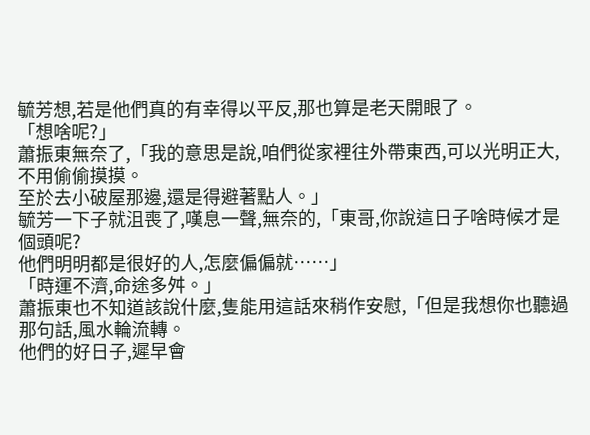毓芳想,若是他們真的有幸得以平反,那也算是老天開眼了。
「想啥呢?」
蕭振東無奈了,「我的意思是說,咱們從家裡往外帶東西,可以光明正大,不用偷偷摸摸。
至於去小破屋那邊,還是得避著點人。」
毓芳一下子就沮喪了,嘆息一聲,無奈的,「東哥,你說這日子啥時候才是個頭呢?
他們明明都是很好的人,怎麼偏偏就……」
「時運不濟,命途多舛。」
蕭振東也不知道該說什麼,隻能用這話來稍作安慰,「但是我想你也聽過那句話,風水輪流轉。
他們的好日子,遲早會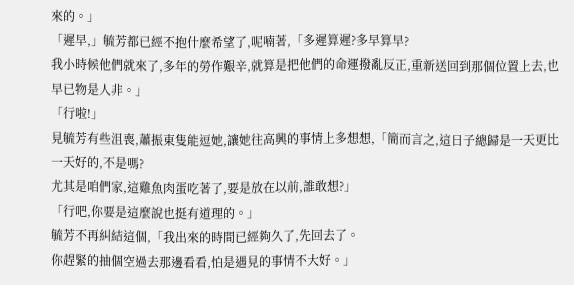來的。」
「遲早,」毓芳都已經不抱什麼希望了,呢喃著,「多遲算遲?多早算早?
我小時候他們就來了,多年的勞作艱辛,就算是把他們的命運撥亂反正,重新送回到那個位置上去,也早已物是人非。」
「行啦!」
見毓芳有些沮喪,蕭振東隻能逗她,讓她往高興的事情上多想想,「簡而言之,這日子總歸是一天更比一天好的,不是嗎?
尤其是咱們家,這雞魚肉蛋吃著了,要是放在以前,誰敢想?」
「行吧,你要是這麼說也挺有道理的。」
毓芳不再糾結這個,「我出來的時間已經夠久了,先回去了。
你趕緊的抽個空過去那邊看看,怕是遇見的事情不大好。」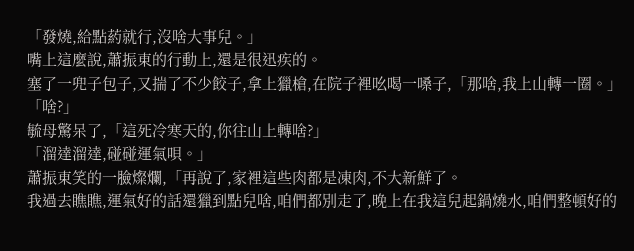「發燒,給點葯就行,沒啥大事兒。」
嘴上這麼說,蕭振東的行動上,還是很迅疾的。
塞了一兜子包子,又揣了不少餃子,拿上獵槍,在院子裡吆喝一嗓子,「那啥,我上山轉一圈。」
「啥?」
毓母驚呆了,「這死冷寒天的,你往山上轉啥?」
「溜達溜達,碰碰運氣唄。」
蕭振東笑的一臉燦爛,「再說了,家裡這些肉都是凍肉,不大新鮮了。
我過去瞧瞧,運氣好的話還獵到點兒啥,咱們都別走了,晚上在我這兒起鍋燒水,咱們整頓好的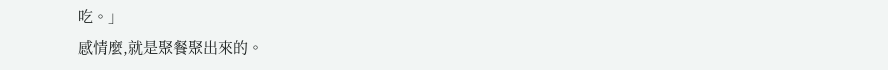吃。」
感情麼,就是聚餐聚出來的。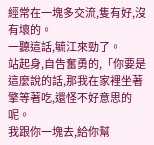經常在一塊多交流,隻有好,沒有壞的。
一聽這話,毓江來勁了。
站起身,自告奮勇的,「你要是這麼說的話,那我在家裡坐著擎等著吃,還怪不好意思的呢。
我跟你一塊去,給你幫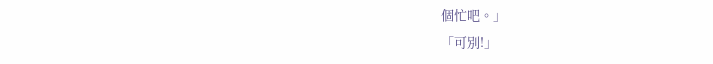個忙吧。」
「可別!」